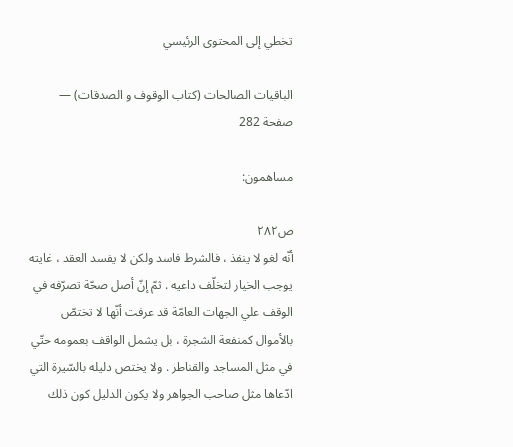تخطي إلى المحتوى الرئيسي

الباقيات الصالحات (كتاب الوقوف و الصدقات) — صفحة 282

مساهمون:

ص٢٨٢
أنّه لغو لا ينفذ ، فالشرط فاسد ولكن لا يفسد العقد ، غايته يوجب الخيار لتخلّف داعيه . ثمّ إنّ أصل صحّة تصرّفه في الوقف علي الجهات العامّة قد عرفت أنّها لا تختصّ بالأموال كمنفعة الشجرة ، بل يشمل الواقف بعمومه حتّي في مثل المساجد والقناطر . ولا يختص دليله بالسّيرة التي ادّعاها مثل صاحب الجواهر ولا يكون الدليل كون ذلك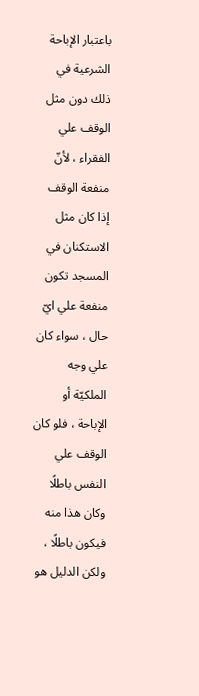باعتبار الإباحة الشرعية في ذلك دون مثل الوقف علي الفقراء ، لأنّ منفعة الوقف إذا كان مثل الاستكنان في المسجد تكون منفعة علي ايّ حال ، سواء كان علي وجه الملكيّة أو الإباحة ، فلو كان الوقف علي النفس باطلًا وكان هذا منه فيكون باطلًا ، ولكن الدليل هو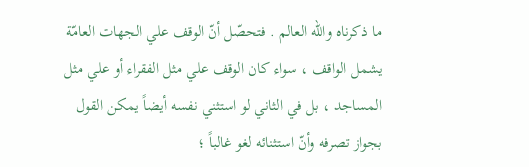ما ذكرناه والله العالم . فتحصّل أنّ الوقف علي الجهات العامّة يشمل الواقف ، سواء كان الوقف علي مثل الفقراء أو علي مثل المساجد ، بل في الثاني لو استثني نفسه أيضاً يمكن القول بجواز تصرفه وأنّ استثنائه لغو غالباً ؛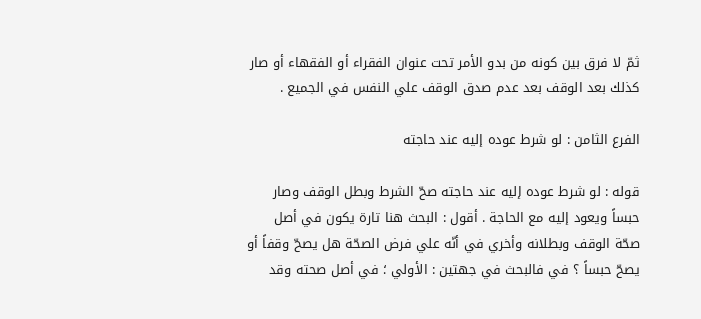ثمّ لا فرق بين كونه من بدو الأمر تحت عنوان الفقراء أو الفقهاء أو صار كذلك بعد الوقف بعد عدم صدق الوقف علي النفس في الجميع .

الفرع الثامن : لو شرط عوده إليه عند حاجته

قوله : لو شرط عوده إليه عند حاجته صحّ الشرط وبطل الوقف وصار حبساً ويعود إليه مع الحاجة . أقول : البحث هنا تارة يكون في أصل صحّة الوقف وبطلانه وأخري في أنّه علي فرض الصحّة هل يصحّ وقفاً أو يصحّ حبساً ؟ في فالبحث في جهتين : الأولي ؛ في أصل صحته وقد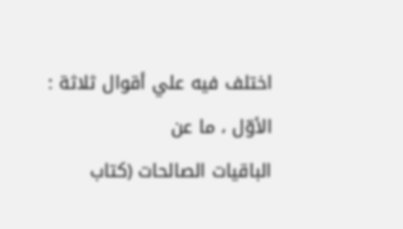اختلف فيه علي أقوال ثلاثة : الأوّل ، ما عن
الباقيات الصالحات (كتاب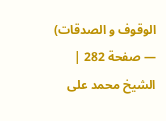الوقوف و الصدقات) — صفحة 282 | الشيخ محمد على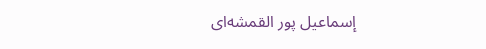إسماعيل پور القمشه‌اى